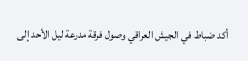أكد ضباط في الجيش العراقي وصول فرقة مدرعة ليل الأحد إلى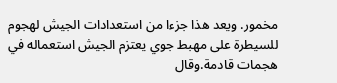مخمور. ويعد هذا جزءا من استعدادات الجيش لهجوم للسيطرة على مهبط جوي يعتزم الجيش استعماله في هجمات قادمة.وقال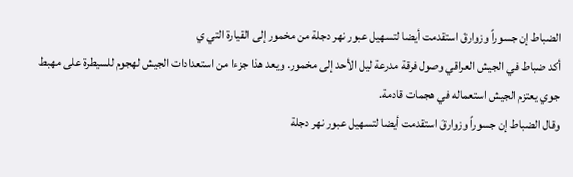الضباط إن جسوراً وزوارقَ استقدمت أيضا لتسهيل عبور نهر دجلة من مخمور إلى القيارة التي ي
أكد ضباط في الجيش العراقي وصول فرقة مدرعة ليل الأحد إلى مخمور. ويعد هذا جزءا من استعدادات الجيش لهجوم للسيطرة على مهبط جوي يعتزم الجيش استعماله في هجمات قادمة.
وقال الضباط إن جسوراً وزوارقَ استقدمت أيضا لتسهيل عبور نهر دجلة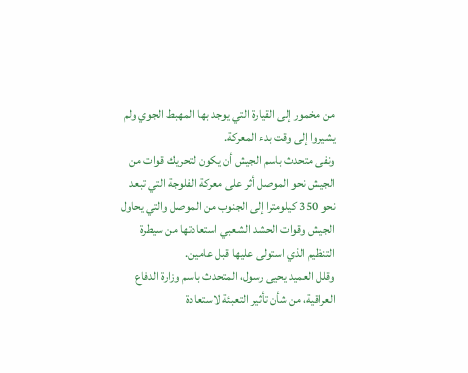من مخمور إلى القيارة التي يوجد بها المهبط الجوي ولم يشيروا إلى وقت بدء المعركة.
ونفى متحدث باسم الجيش أن يكون لتحريك قوات من الجيش نحو الموصل أثر على معركة الفلوجة التي تبعد نحو 350 كيلومترا إلى الجنوب من الموصل والتي يحاول الجيش وقوات الحشد الشعبي استعادتها من سيطرة التنظيم الذي استولى عليها قبل عامين.
وقلل العميد يحيى رسول، المتحدث باسم وزارة الدفاع العراقية، من شأن تأثير التعبئة لاستعادة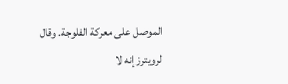الموصل على معركة الفلوجة. وقال لرويترز إنه لا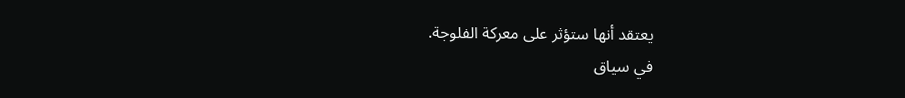يعتقد أنها ستؤثر على معركة الفلوجة.
في سياق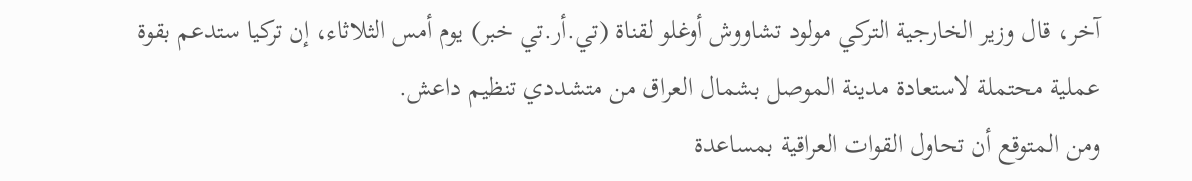آخر، قال وزير الخارجية التركي مولود تشاووش أوغلو لقناة (تي.أر.تي خبر) يوم أمس الثلاثاء، إن تركيا ستدعم بقوة عملية محتملة لاستعادة مدينة الموصل بشمال العراق من متشددي تنظيم داعش.
ومن المتوقع أن تحاول القوات العراقية بمساعدة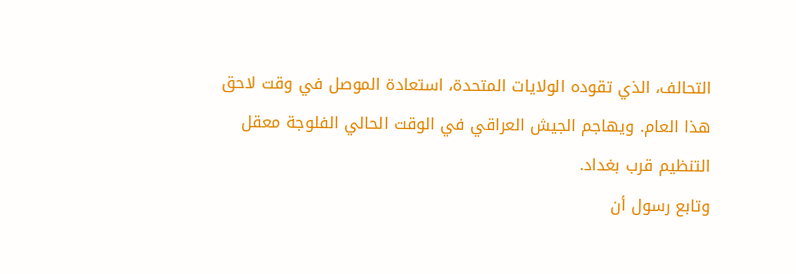التحالف، الذي تقوده الولايات المتحدة، استعادة الموصل في وقت لاحق هذا العام. ويهاجم الجيش العراقي في الوقت الحالي الفلوجة معقل التنظيم قرب بغداد.
وتابع رسول أن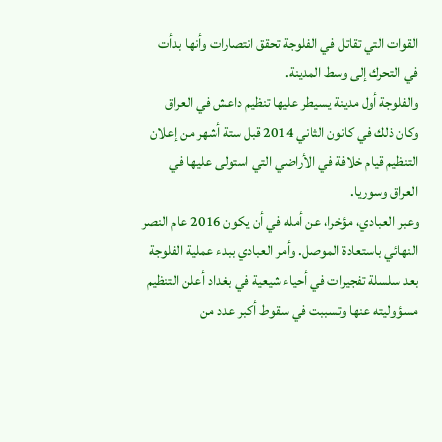القوات التي تقاتل في الفلوجة تحقق انتصارات وأنها بدأت في التحرك إلى وسط المدينة.
والفلوجة أول مدينة يسيطر عليها تنظيم داعش في العراق وكان ذلك في كانون الثاني 2014 قبل ستة أشهر من إعلان التنظيم قيام خلافة في الأراضي التي استولى عليها في العراق وسوريا.
وعبر العبادي، مؤخرا، عن أمله في أن يكون 2016 عام النصر النهائي باستعادة الموصل. وأمر العبادي ببدء عملية الفلوجة بعد سلسلة تفجيرات في أحياء شيعية في بغداد أعلن التنظيم مسؤوليته عنها وتسببت في سقوط أكبر عدد من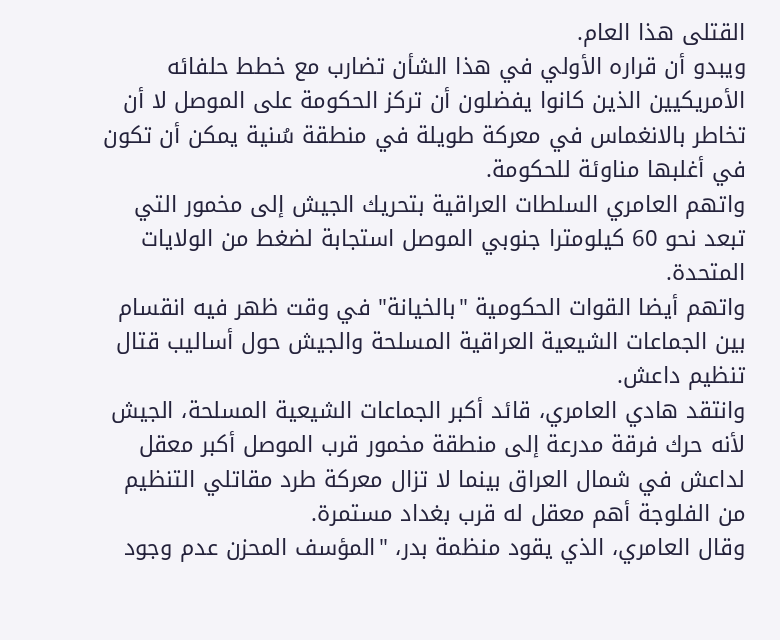القتلى هذا العام.
ويبدو أن قراره الأولي في هذا الشأن تضارب مع خطط حلفائه الأمريكيين الذين كانوا يفضلون أن تركز الحكومة على الموصل لا أن تخاطر بالانغماس في معركة طويلة في منطقة سُنية يمكن أن تكون في أغلبها مناوئة للحكومة.
واتهم العامري السلطات العراقية بتحريك الجيش إلى مخمور التي تبعد نحو 60 كيلومترا جنوبي الموصل استجابة لضغط من الولايات المتحدة.
واتهم أيضا القوات الحكومية "بالخيانة" في وقت ظهر فيه انقسام بين الجماعات الشيعية العراقية المسلحة والجيش حول أساليب قتال تنظيم داعش.
وانتقد هادي العامري، قائد أكبر الجماعات الشيعية المسلحة، الجيش لأنه حرك فرقة مدرعة إلى منطقة مخمور قرب الموصل أكبر معقل لداعش في شمال العراق بينما لا تزال معركة طرد مقاتلي التنظيم من الفلوجة أهم معقل له قرب بغداد مستمرة.
وقال العامري، الذي يقود منظمة بدر، "المؤسف المحزن عدم وجود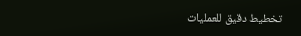تخطيط دقيق للعمليات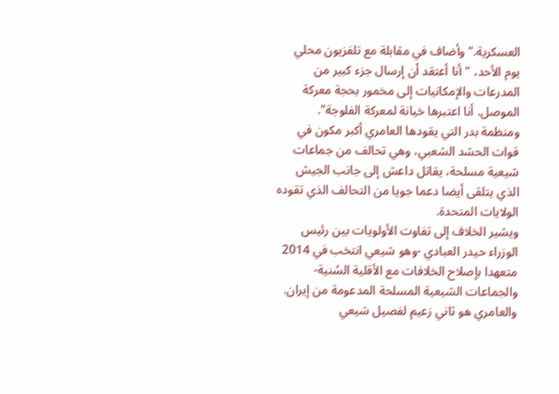العسكرية." وأضاف في مقابلة مع تلفزيون محلي يوم الأحد، "أنا أعتقد أن إرسال جزء كبير من المدرعات والإمكانيات إلى مخمور بحجة معركة الموصل. أنا اعتبرها خيانة لمعركة الفلوجة".
ومنظمة بدر التي يقودها العامري أكبر مكون في قوات الحشد الشعبي، وهي تحالف من جماعات شيعية مسلحة، يقاتل داعش إلى جانب الجيش الذي يتلقى أيضا دعما جويا من التحالف الذي تقوده الولايات المتحدة.
ويشير الخلاف إلى تفاوت الأولويات بين رئيس الوزراء حيدر العبادي -وهو شيعي انتخب في 2014 متعهدا بإصلاح الخلافات مع الأقلية السُنية- والجماعات الشيعية المسلحة المدعومة من إيران.
والعامري هو ثاني زعيم لفصيل شيعي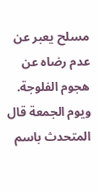مسلح يعبر عن عدم رضاه عن هجوم الفلوجة. ويوم الجمعة قال المتحدث باسم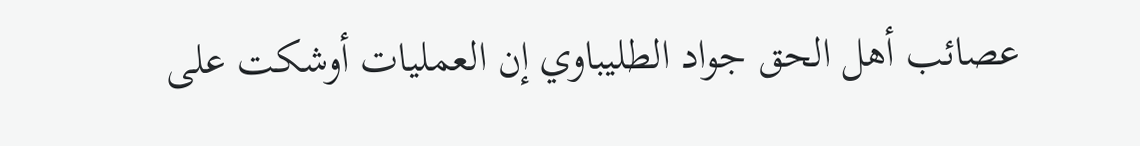عصائب أهل الحق جواد الطليباوي إن العمليات أوشكت على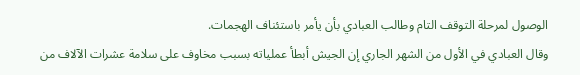الوصول لمرحلة التوقف التام وطالب العبادي بأن يأمر باستئناف الهجمات.
وقال العبادي في الأول من الشهر الجاري إن الجيش أبطأ عملياته بسبب مخاوف على سلامة عشرات الآلاف من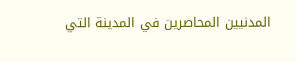المدنيين المحاصرين في المدينة التي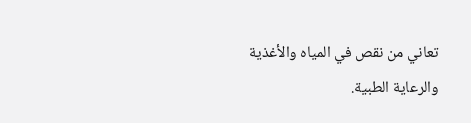تعاني من نقص في المياه والأغذية والرعاية الطبية.